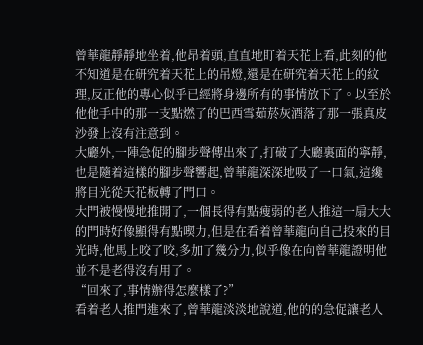曾華龍靜靜地坐着,他昂着頭,直直地盯着天花上看,此刻的他不知道是在研究着天花上的吊燈,還是在研究着天花上的紋理,反正他的專心似乎已經將身邊所有的事情放下了。以至於他他手中的那一支點燃了的巴西雪茹菸灰酒落了那一張真皮沙發上沒有注意到。
大廳外,一陣急促的腳步聲傳出來了,打破了大廳裏面的寧靜,也是隨着這樣的腳步聲響起,曾華龍深深地吸了一口氣,這纔將目光從天花板轉了門口。
大門被慢慢地推開了,一個長得有點瘦弱的老人推這一扇大大的門時好像顯得有點喫力,但是在看着曾華龍向自己投來的目光時,他馬上咬了咬,多加了幾分力,似乎像在向曾華龍證明他並不是老得沒有用了。
“回來了,事情辦得怎麼樣了?”
看着老人推門進來了,曾華龍淡淡地說道,他的的急促讓老人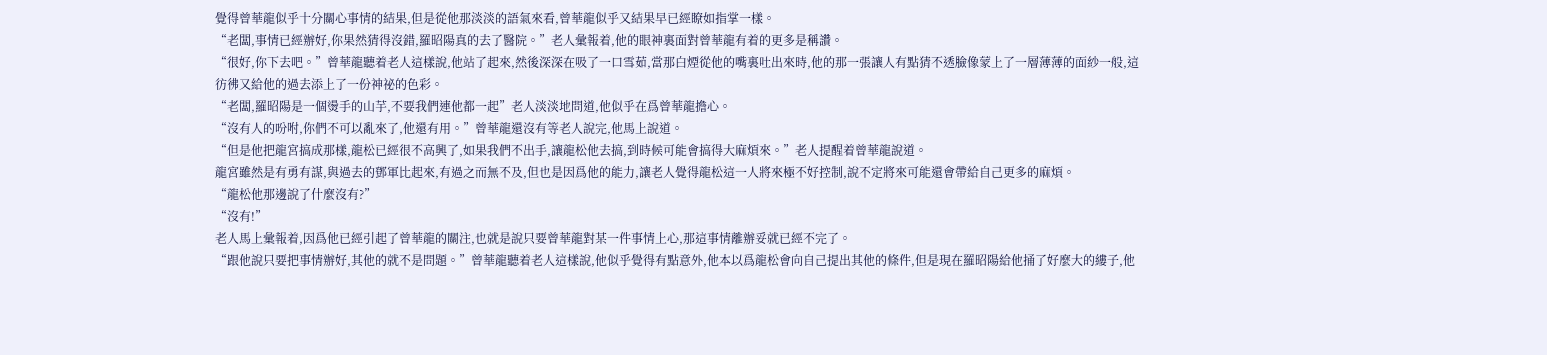覺得曾華龍似乎十分關心事情的結果,但是從他那淡淡的語氣來看,曾華龍似乎又結果早已經瞭如指掌一樣。
“老闆,事情已經辦好,你果然猜得沒錯,羅昭陽真的去了醫院。”老人彙報着,他的眼神裏面對曾華龍有着的更多是稱讚。
“很好,你下去吧。”曾華龍聽着老人這樣說,他站了起來,然後深深在吸了一口雪茹,當那白煙從他的嘴裏吐出來時,他的那一張讓人有點猜不透臉像蒙上了一層薄薄的面紗一般,這彷彿又給他的過去添上了一份神祕的色彩。
“老闆,羅昭陽是一個燙手的山芋,不要我們連他都一起”老人淡淡地問道,他似乎在爲曾華龍擔心。
“沒有人的吩咐,你們不可以亂來了,他還有用。”曾華龍還沒有等老人說完,他馬上說道。
“但是他把龍宮搞成那樣,龍松已經很不高興了,如果我們不出手,讓龍松他去搞,到時候可能會搞得大麻煩來。”老人提醒着曾華龍說道。
龍宮雖然是有勇有謀,與過去的鄧軍比起來,有過之而無不及,但也是因爲他的能力,讓老人覺得龍松這一人將來極不好控制,說不定將來可能還會帶給自己更多的麻煩。
“龍松他那邊說了什麼沒有?”
“沒有!”
老人馬上彙報着,因爲他已經引起了曾華龍的關注,也就是說只要曾華龍對某一件事情上心,那這事情離辦妥就已經不完了。
“跟他說只要把事情辦好,其他的就不是問題。”曾華龍聽着老人這樣說,他似乎覺得有點意外,他本以爲龍松會向自己提出其他的條件,但是現在羅昭陽給他捅了好麼大的縷子,他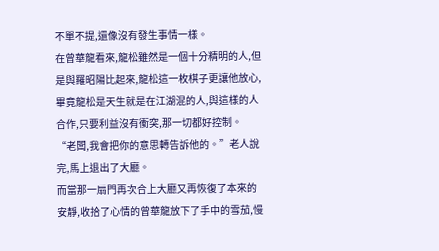不單不提,還像沒有發生事情一樣。
在曾華龍看來,龍松雖然是一個十分精明的人,但是與羅昭陽比起來,龍松這一枚棋子更讓他放心,畢竟龍松是天生就是在江湖混的人,與這樣的人合作,只要利益沒有衝突,那一切都好控制。
“老闆,我會把你的意思轉告訴他的。”老人說完,馬上退出了大廳。
而當那一扇門再次合上大廳又再恢復了本來的安靜,收拾了心情的曾華龍放下了手中的雪茄,慢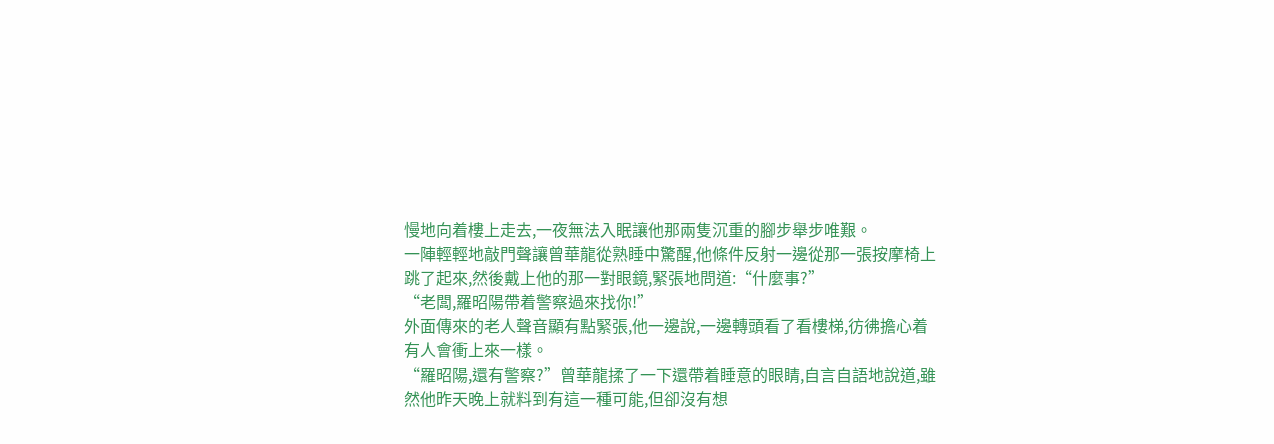慢地向着樓上走去,一夜無法入眠讓他那兩隻沉重的腳步舉步唯艱。
一陣輕輕地敲門聲讓曾華龍從熟睡中驚醒,他條件反射一邊從那一張按摩椅上跳了起來,然後戴上他的那一對眼鏡,緊張地問道:“什麼事?”
“老闆,羅昭陽帶着警察過來找你!”
外面傳來的老人聲音顯有點緊張,他一邊說,一邊轉頭看了看樓梯,彷彿擔心着有人會衝上來一樣。
“羅昭陽,還有警察?”曾華龍揉了一下還帶着睡意的眼睛,自言自語地說道,雖然他昨天晚上就料到有這一種可能,但卻沒有想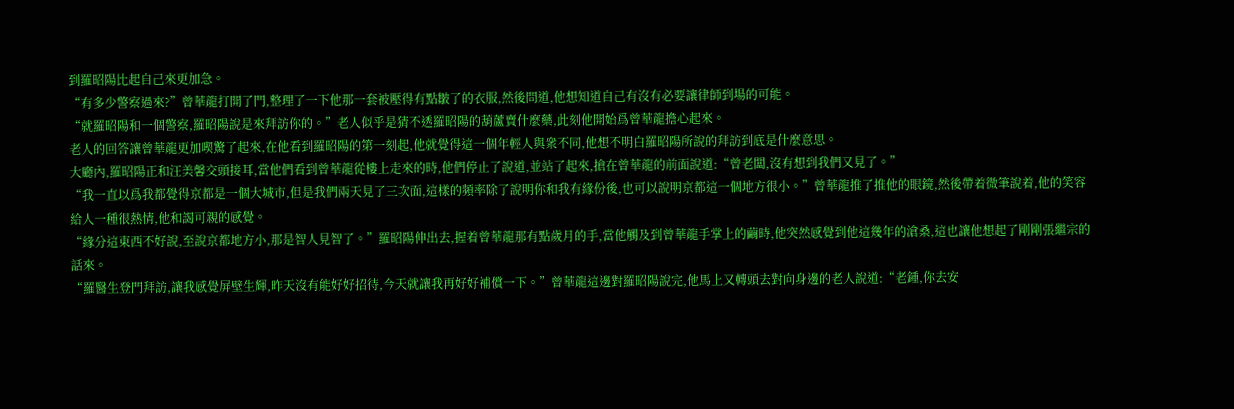到羅昭陽比起自己來更加急。
“有多少警察過來?”曾華龍打開了門,整理了一下他那一套被壓得有點皺了的衣服,然後問道,他想知道自己有沒有必要讓律師到場的可能。
“就羅昭陽和一個警察,羅昭陽說是來拜訪你的。”老人似乎是猜不透羅昭陽的葫蘆賣什麼藥,此刻他開始爲曾華龍擔心起來。
老人的回答讓曾華龍更加喫驚了起來,在他看到羅昭陽的第一刻起,他就覺得這一個年輕人與衆不同,他想不明白羅昭陽所說的拜訪到底是什麼意思。
大廳內,羅昭陽正和汪美馨交頭接耳,當他們看到曾華龍從樓上走來的時,他們停止了說道,並站了起來,搶在曾華龍的前面說道:“曾老闆,沒有想到我們又見了。”
“我一直以爲我都覺得京都是一個大城市,但是我們兩天見了三次面,這樣的頻率除了說明你和我有緣份後,也可以說明京都這一個地方很小。”曾華龍推了推他的眼鏡,然後帶着微筆說着,他的笑容給人一種很熱情,他和謁可親的感覺。
“緣分這東西不好說,至說京都地方小,那是智人見智了。”羅昭陽伸出去,握着曾華龍那有點歲月的手,當他觸及到曾華龍手掌上的繭時,他突然感覺到他這幾年的滄桑,這也讓他想起了剛剛張繼宗的話來。
“羅醫生登門拜訪,讓我感覺屏壁生輝,昨天沒有能好好招待,今天就讓我再好好補償一下。”曾華龍這邊對羅昭陽說完,他馬上又轉頭去對向身邊的老人說道:“老鍾,你去安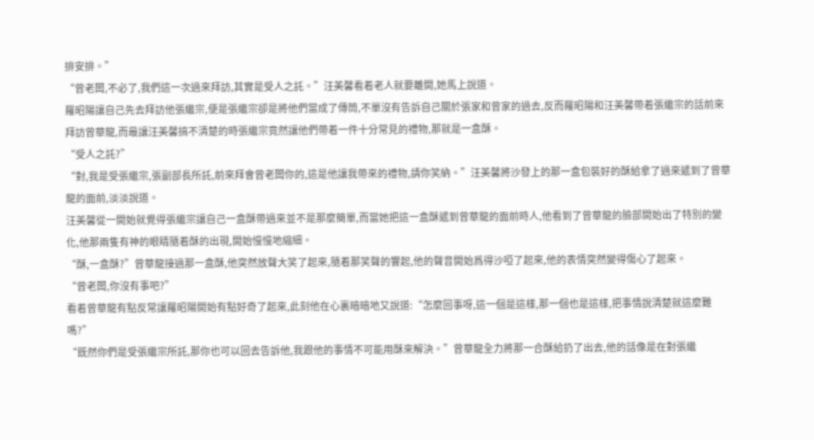排安排。”
“曾老闆,不必了,我們這一次過來拜訪,其實是受人之託。”汪美馨看着老人就要離開,她馬上說道。
羅昭陽讓自己先去拜訪他張繼宗,便是張繼宗卻是將他們當成了傳筒,不單沒有告訴自己關於張家和曾家的過去,反而羅昭陽和汪美馨帶着張繼宗的話前來拜訪曾華龍,而最讓汪美馨搞不清楚的時張繼宗竟然讓他們帶着一件十分常見的禮物,那就是一盒酥。
“受人之託?”
“對,我是受張繼宗,張副部長所託,前來拜會曾老闆你的,這是他讓我帶來的禮物,請你笑納。”汪美馨將沙發上的那一盒包裝好的酥給拿了過來遞到了曾華龍的面前,淡淡說道。
汪美馨從一開始就覺得張繼宗讓自己一盒酥帶過來並不是那麼簡單,而當她把這一盒酥遞到曾華龍的面前時人,他看到了曾華龍的臉部開始出了特別的變化,他那兩隻有神的眼睛隨着酥的出現,開始慢慢地縮細。
“酥,一盒酥?”曾華龍接過那一盒酥,他突然放聲大笑了起來,隨着那笑聲的響起,他的聲音開始爲得沙啞了起來,他的表情突然變得傷心了起來。
“曾老闆,你沒有事吧?”
看着曾華龍有點反常讓羅昭陽開始有點好奇了起來,此刻他在心裏暗暗地又說道:“怎麼回事呀,這一個是這樣,那一個也是這樣,把事情說清楚就這麼難嗎?”
“既然你們是受張繼宗所託,那你也可以回去告訴他,我跟他的事情不可能用酥來解決。”曾華龍全力將那一合酥給扔了出去,他的話像是在對張繼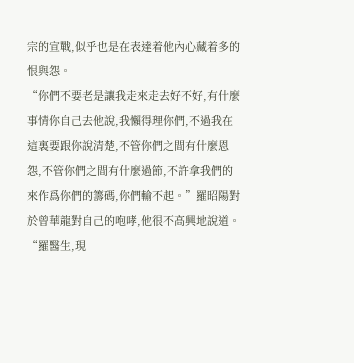宗的宣戰,似乎也是在表達着他內心藏着多的恨與怨。
“你們不要老是讓我走來走去好不好,有什麼事情你自己去他說,我懶得理你們,不過我在這裏要跟你說清楚,不管你們之間有什麼恩怨,不管你們之間有什麼過節,不許拿我們的來作爲你們的籌碼,你們輸不起。”羅昭陽對於曾華龍對自己的咆哮,他很不高興地說道。
“羅醫生,現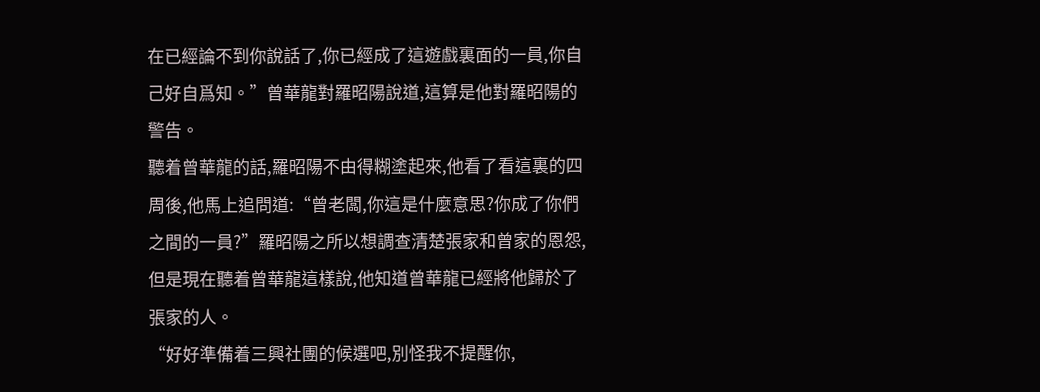在已經論不到你說話了,你已經成了這遊戲裏面的一員,你自己好自爲知。”曾華龍對羅昭陽說道,這算是他對羅昭陽的警告。
聽着曾華龍的話,羅昭陽不由得糊塗起來,他看了看這裏的四周後,他馬上追問道:“曾老闆,你這是什麼意思?你成了你們之間的一員?”羅昭陽之所以想調查清楚張家和曾家的恩怨,但是現在聽着曾華龍這樣說,他知道曾華龍已經將他歸於了張家的人。
“好好準備着三興社團的候選吧,別怪我不提醒你,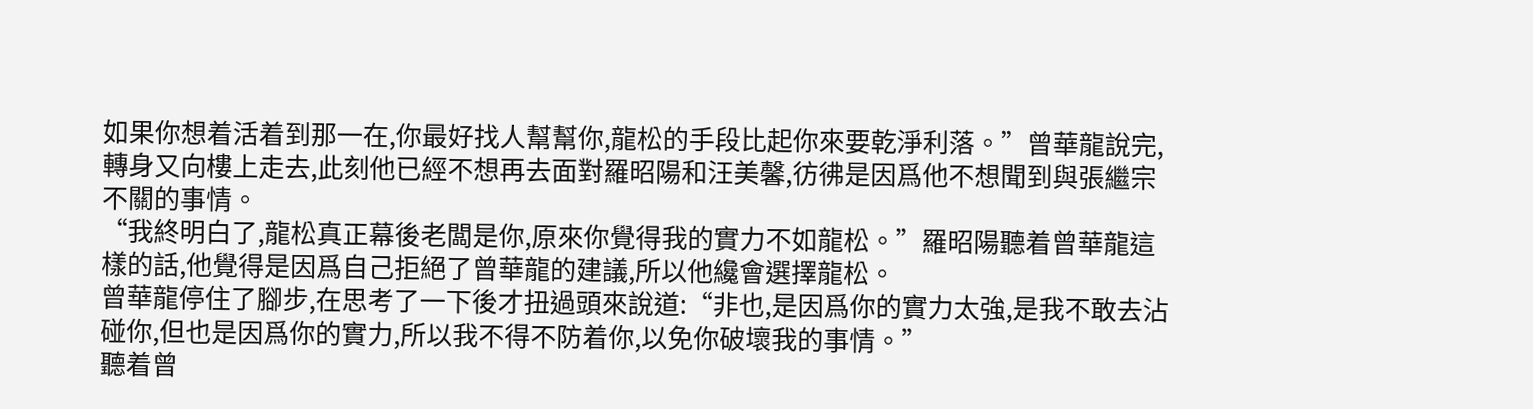如果你想着活着到那一在,你最好找人幫幫你,龍松的手段比起你來要乾淨利落。”曾華龍說完,轉身又向樓上走去,此刻他已經不想再去面對羅昭陽和汪美馨,彷彿是因爲他不想聞到與張繼宗不關的事情。
“我終明白了,龍松真正幕後老闆是你,原來你覺得我的實力不如龍松。”羅昭陽聽着曾華龍這樣的話,他覺得是因爲自己拒絕了曾華龍的建議,所以他纔會選擇龍松。
曾華龍停住了腳步,在思考了一下後才扭過頭來說道:“非也,是因爲你的實力太強,是我不敢去沾碰你,但也是因爲你的實力,所以我不得不防着你,以免你破壞我的事情。”
聽着曾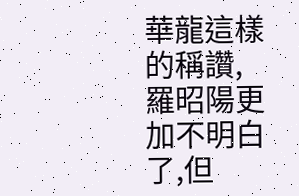華龍這樣的稱讚,羅昭陽更加不明白了,但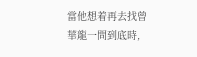當他想着再去找曾華龍一問到底時,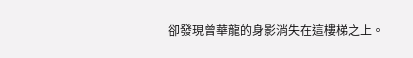卻發現曾華龍的身影消失在這樓梯之上。